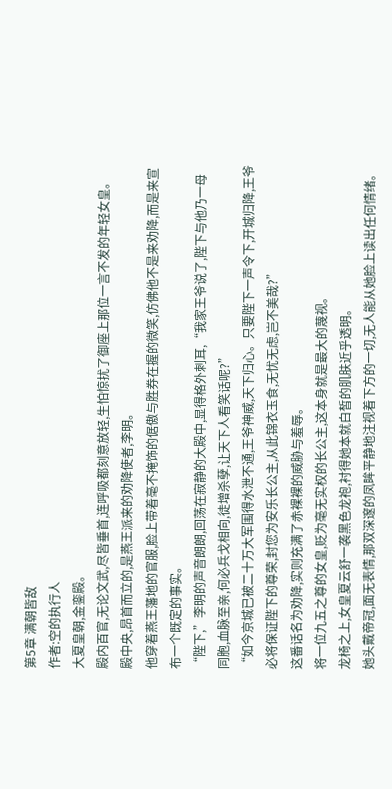第5章 满朝皆敌
作者:空的执行人
大夏皇朝,金銮殿。
殿内百官,无论文武,尽皆垂首,连呼吸都刻意放轻,生怕惊扰了御座上那位一言不发的年轻女皇。
殿中央,昂首而立的,是燕王派来的劝降使者,李明。
他穿着燕王藩地的官服,脸上带着毫不掩饰的倨傲与胜券在握的微笑,仿佛他不是来劝降,而是来宣布一个既定的事实。
“陛下,”李明的声音朗朗,回荡在寂静的大殿中,显得格外刺耳,“我家王爷说了,陛下与他乃一母同胞,血脉至亲,何必兵戈相向,徒增杀孽,让天下人看笑话呢?”
“如今京城已被二十万大军围得水泄不通,王爷神威,天下归心。只要陛下一声令下,开城归降,王爷必将保证陛下的尊荣,封您为安乐长公主,从此锦衣玉食,无忧无虑,岂不美哉?”
这番话名为劝降,实则充满了赤裸裸的威胁与羞辱。
将一位九五之尊的女皇,贬为毫无实权的长公主,这本身就是最大的蔑视。
龙椅之上,女皇夏云舒一袭黑色龙袍,衬得她本就白皙的肌肤近乎透明。
她头戴帝冠,面无表情,那双深邃的凤眸平静地注视着下方的一切,无人能从她脸上读出任何情绪。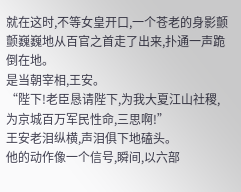就在这时,不等女皇开口,一个苍老的身影颤颤巍巍地从百官之首走了出来,扑通一声跪倒在地。
是当朝宰相,王安。
“陛下!老臣恳请陛下,为我大夏江山社稷,为京城百万军民性命,三思啊!”
王安老泪纵横,声泪俱下地磕头。
他的动作像一个信号,瞬间,以六部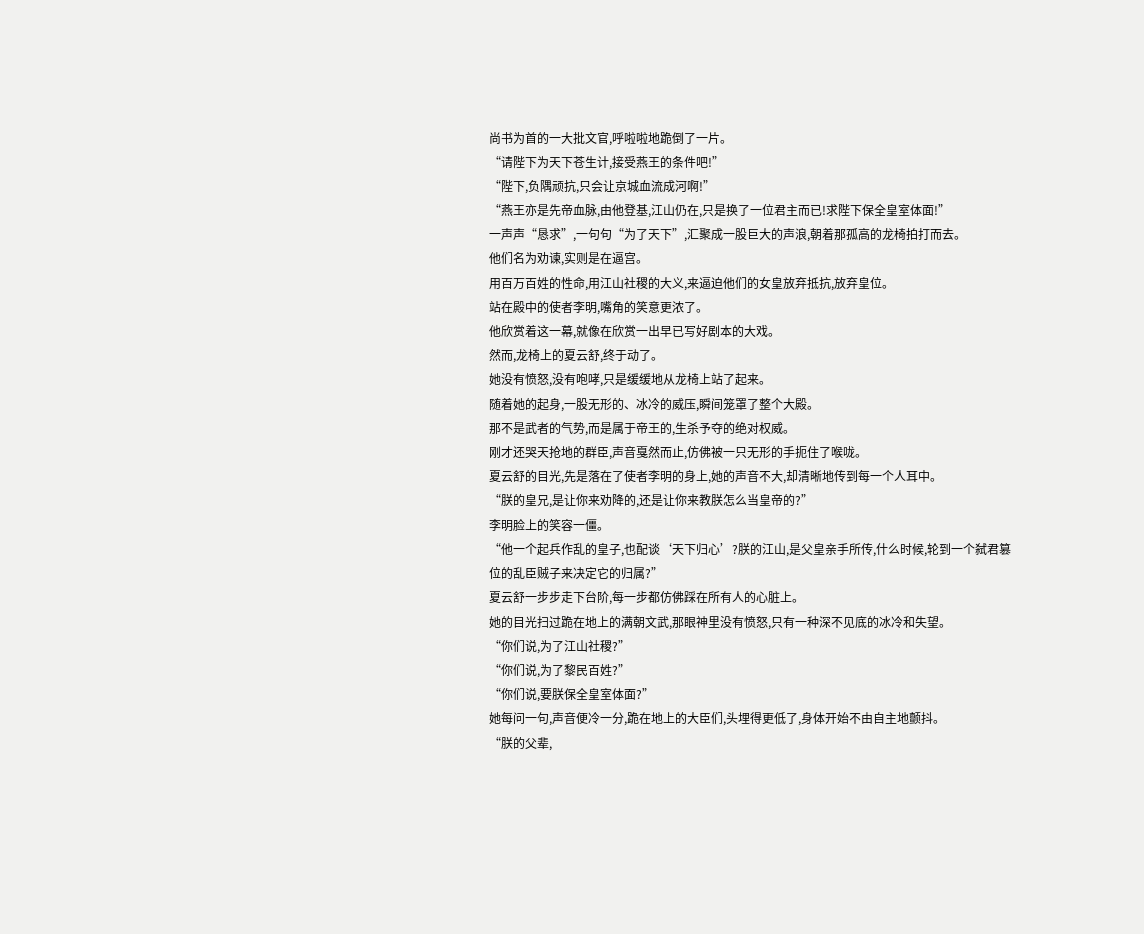尚书为首的一大批文官,呼啦啦地跪倒了一片。
“请陛下为天下苍生计,接受燕王的条件吧!”
“陛下,负隅顽抗,只会让京城血流成河啊!”
“燕王亦是先帝血脉,由他登基,江山仍在,只是换了一位君主而已!求陛下保全皇室体面!”
一声声“恳求”,一句句“为了天下”,汇聚成一股巨大的声浪,朝着那孤高的龙椅拍打而去。
他们名为劝谏,实则是在逼宫。
用百万百姓的性命,用江山社稷的大义,来逼迫他们的女皇放弃抵抗,放弃皇位。
站在殿中的使者李明,嘴角的笑意更浓了。
他欣赏着这一幕,就像在欣赏一出早已写好剧本的大戏。
然而,龙椅上的夏云舒,终于动了。
她没有愤怒,没有咆哮,只是缓缓地从龙椅上站了起来。
随着她的起身,一股无形的、冰冷的威压,瞬间笼罩了整个大殿。
那不是武者的气势,而是属于帝王的,生杀予夺的绝对权威。
刚才还哭天抢地的群臣,声音戛然而止,仿佛被一只无形的手扼住了喉咙。
夏云舒的目光,先是落在了使者李明的身上,她的声音不大,却清晰地传到每一个人耳中。
“朕的皇兄,是让你来劝降的,还是让你来教朕怎么当皇帝的?”
李明脸上的笑容一僵。
“他一个起兵作乱的皇子,也配谈‘天下归心’?朕的江山,是父皇亲手所传,什么时候,轮到一个弑君篡位的乱臣贼子来决定它的归属?”
夏云舒一步步走下台阶,每一步都仿佛踩在所有人的心脏上。
她的目光扫过跪在地上的满朝文武,那眼神里没有愤怒,只有一种深不见底的冰冷和失望。
“你们说,为了江山社稷?”
“你们说,为了黎民百姓?”
“你们说,要朕保全皇室体面?”
她每问一句,声音便冷一分,跪在地上的大臣们,头埋得更低了,身体开始不由自主地颤抖。
“朕的父辈,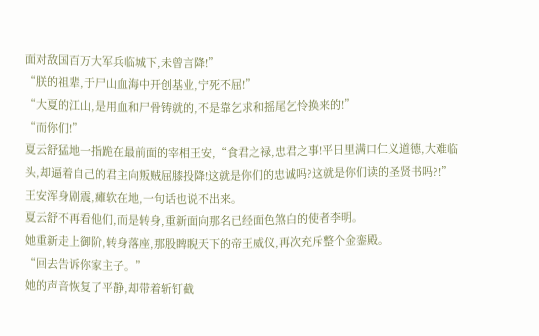面对敌国百万大军兵临城下,未曾言降!”
“朕的祖辈,于尸山血海中开创基业,宁死不屈!”
“大夏的江山,是用血和尸骨铸就的,不是靠乞求和摇尾乞怜换来的!”
“而你们!”
夏云舒猛地一指跪在最前面的宰相王安,“食君之禄,忠君之事!平日里满口仁义道德,大难临头,却逼着自己的君主向叛贼屈膝投降!这就是你们的忠诚吗?这就是你们读的圣贤书吗?!”
王安浑身剧震,瘫软在地,一句话也说不出来。
夏云舒不再看他们,而是转身,重新面向那名已经面色煞白的使者李明。
她重新走上御阶,转身落座,那股睥睨天下的帝王威仪,再次充斥整个金銮殿。
“回去告诉你家主子。”
她的声音恢复了平静,却带着斩钉截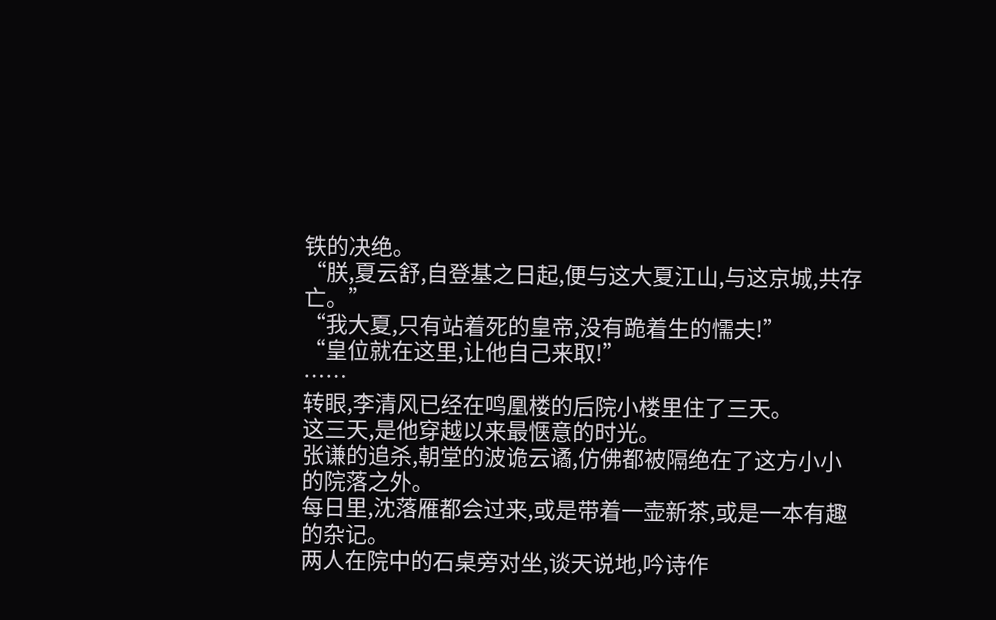铁的决绝。
“朕,夏云舒,自登基之日起,便与这大夏江山,与这京城,共存亡。”
“我大夏,只有站着死的皇帝,没有跪着生的懦夫!”
“皇位就在这里,让他自己来取!”
……
转眼,李清风已经在鸣凰楼的后院小楼里住了三天。
这三天,是他穿越以来最惬意的时光。
张谦的追杀,朝堂的波诡云谲,仿佛都被隔绝在了这方小小的院落之外。
每日里,沈落雁都会过来,或是带着一壶新茶,或是一本有趣的杂记。
两人在院中的石桌旁对坐,谈天说地,吟诗作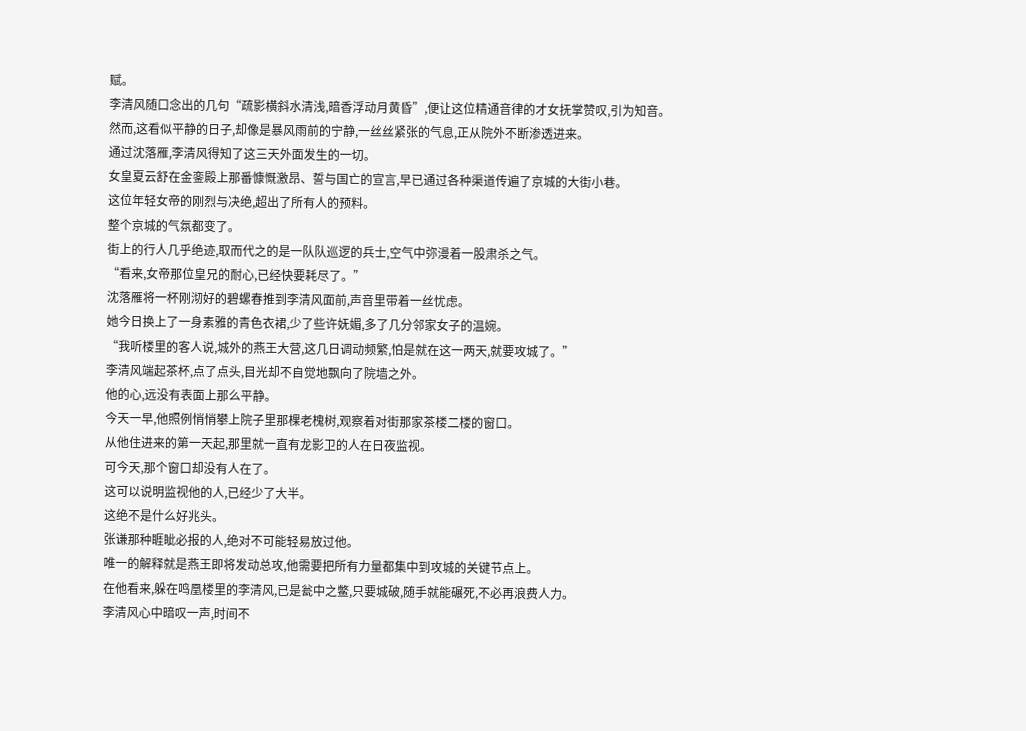赋。
李清风随口念出的几句“疏影横斜水清浅,暗香浮动月黄昏”,便让这位精通音律的才女抚掌赞叹,引为知音。
然而,这看似平静的日子,却像是暴风雨前的宁静,一丝丝紧张的气息,正从院外不断渗透进来。
通过沈落雁,李清风得知了这三天外面发生的一切。
女皇夏云舒在金銮殿上那番慷慨激昂、誓与国亡的宣言,早已通过各种渠道传遍了京城的大街小巷。
这位年轻女帝的刚烈与决绝,超出了所有人的预料。
整个京城的气氛都变了。
街上的行人几乎绝迹,取而代之的是一队队巡逻的兵士,空气中弥漫着一股肃杀之气。
“看来,女帝那位皇兄的耐心,已经快要耗尽了。”
沈落雁将一杯刚沏好的碧螺春推到李清风面前,声音里带着一丝忧虑。
她今日换上了一身素雅的青色衣裙,少了些许妩媚,多了几分邻家女子的温婉。
“我听楼里的客人说,城外的燕王大营,这几日调动频繁,怕是就在这一两天,就要攻城了。”
李清风端起茶杯,点了点头,目光却不自觉地飘向了院墙之外。
他的心,远没有表面上那么平静。
今天一早,他照例悄悄攀上院子里那棵老槐树,观察着对街那家茶楼二楼的窗口。
从他住进来的第一天起,那里就一直有龙影卫的人在日夜监视。
可今天,那个窗口却没有人在了。
这可以说明监视他的人,已经少了大半。
这绝不是什么好兆头。
张谦那种睚眦必报的人,绝对不可能轻易放过他。
唯一的解释就是燕王即将发动总攻,他需要把所有力量都集中到攻城的关键节点上。
在他看来,躲在鸣凰楼里的李清风,已是瓮中之鳖,只要城破,随手就能碾死,不必再浪费人力。
李清风心中暗叹一声,时间不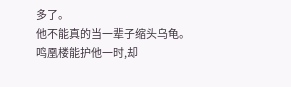多了。
他不能真的当一辈子缩头乌龟。
鸣凰楼能护他一时,却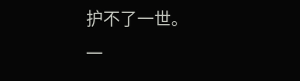护不了一世。
一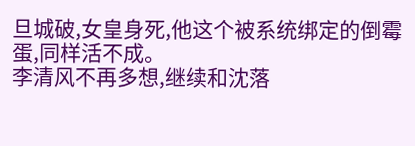旦城破,女皇身死,他这个被系统绑定的倒霉蛋,同样活不成。
李清风不再多想,继续和沈落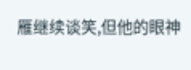雁继续谈笑,但他的眼神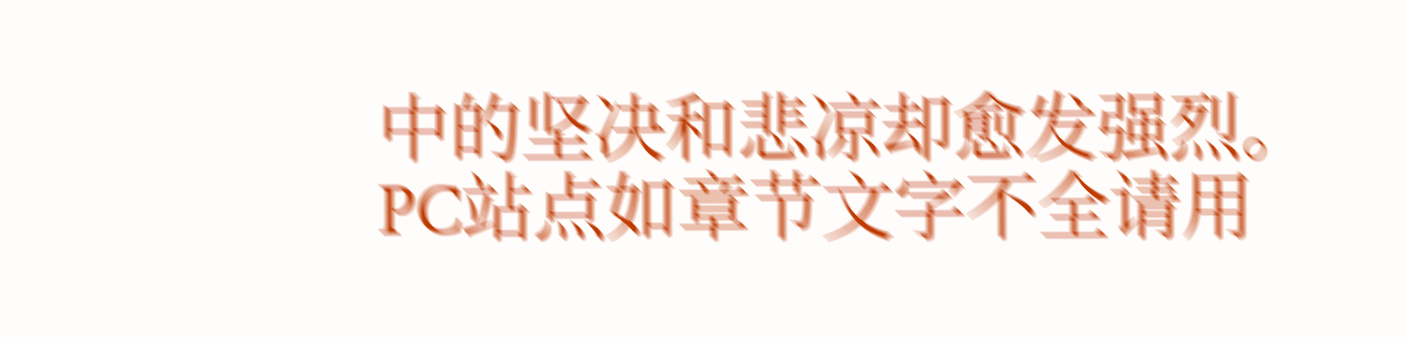中的坚决和悲凉却愈发强烈。
PC站点如章节文字不全请用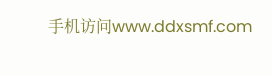手机访问www.ddxsmf.com